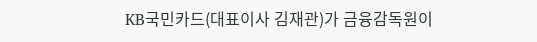KB국민카드(대표이사 김재관)가 금융감독원이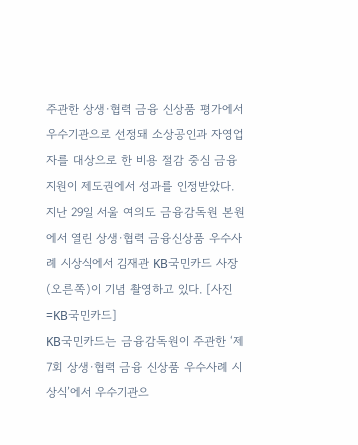주관한 상생·협력 금융 신상품 평가에서 우수기관으로 선정돼 소상공인과 자영업자를 대상으로 한 비용 절감 중심 금융 지원이 제도권에서 성과를 인정받았다.
지난 29일 서울 여의도 금융감독원 본원에서 열린 상생·협력 금융신상품 우수사례 시상식에서 김재관 KB국민카드 사장(오른쪽)이 기념 촬영하고 있다. [사진=KB국민카드]
KB국민카드는 금융감독원이 주관한 ‘제7회 상생·협력 금융 신상품 우수사례 시상식’에서 우수기관으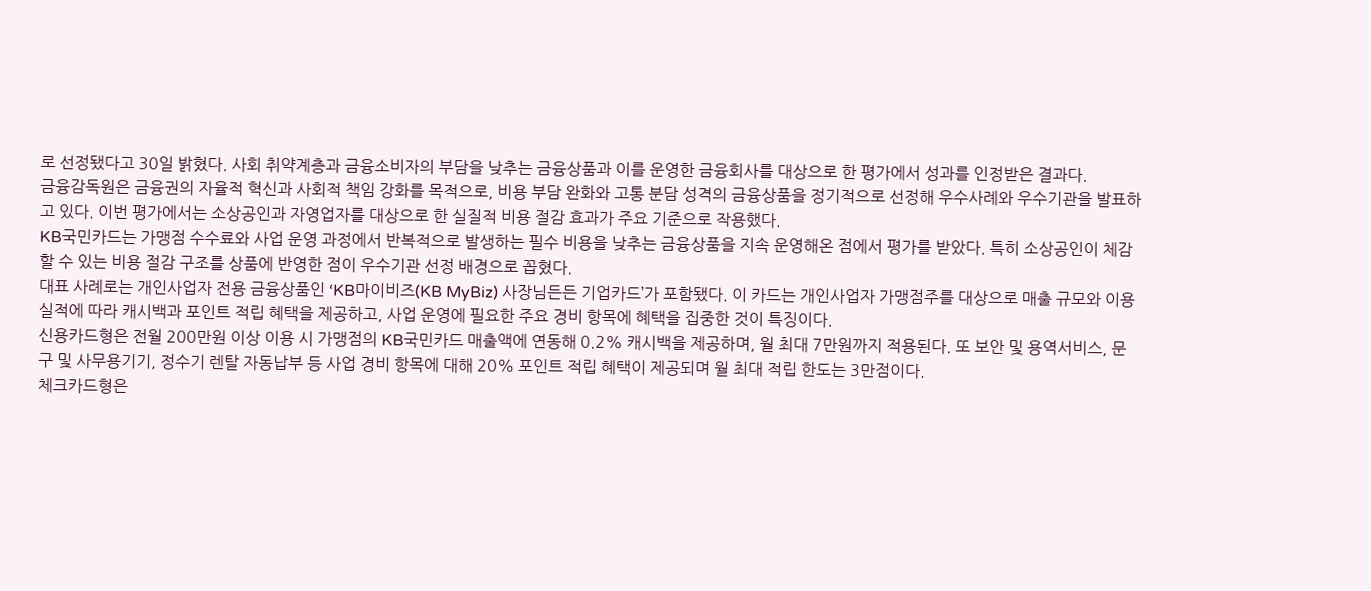로 선정됐다고 30일 밝혔다. 사회 취약계층과 금융소비자의 부담을 낮추는 금융상품과 이를 운영한 금융회사를 대상으로 한 평가에서 성과를 인정받은 결과다.
금융감독원은 금융권의 자율적 혁신과 사회적 책임 강화를 목적으로, 비용 부담 완화와 고통 분담 성격의 금융상품을 정기적으로 선정해 우수사례와 우수기관을 발표하고 있다. 이번 평가에서는 소상공인과 자영업자를 대상으로 한 실질적 비용 절감 효과가 주요 기준으로 작용했다.
KB국민카드는 가맹점 수수료와 사업 운영 과정에서 반복적으로 발생하는 필수 비용을 낮추는 금융상품을 지속 운영해온 점에서 평가를 받았다. 특히 소상공인이 체감할 수 있는 비용 절감 구조를 상품에 반영한 점이 우수기관 선정 배경으로 꼽혔다.
대표 사례로는 개인사업자 전용 금융상품인 ‘KB마이비즈(KB MyBiz) 사장님든든 기업카드’가 포함됐다. 이 카드는 개인사업자 가맹점주를 대상으로 매출 규모와 이용 실적에 따라 캐시백과 포인트 적립 혜택을 제공하고, 사업 운영에 필요한 주요 경비 항목에 혜택을 집중한 것이 특징이다.
신용카드형은 전월 200만원 이상 이용 시 가맹점의 KB국민카드 매출액에 연동해 0.2% 캐시백을 제공하며, 월 최대 7만원까지 적용된다. 또 보안 및 용역서비스, 문구 및 사무용기기, 정수기 렌탈 자동납부 등 사업 경비 항목에 대해 20% 포인트 적립 혜택이 제공되며 월 최대 적립 한도는 3만점이다.
체크카드형은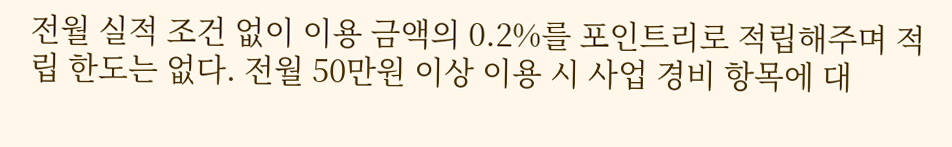전월 실적 조건 없이 이용 금액의 0.2%를 포인트리로 적립해주며 적립 한도는 없다. 전월 50만원 이상 이용 시 사업 경비 항목에 대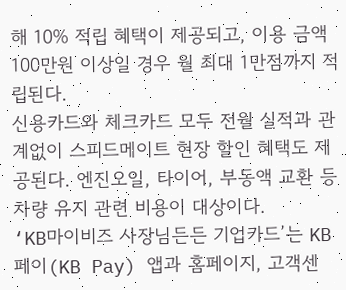해 10% 적립 혜택이 제공되고, 이용 금액 100만원 이상일 경우 월 최대 1만점까지 적립된다.
신용카드와 체크카드 모두 전월 실적과 관계없이 스피드메이트 현장 할인 혜택도 제공된다. 엔진오일, 타이어, 부동액 교환 등 차량 유지 관련 비용이 대상이다.
‘KB마이비즈 사장님든든 기업카드’는 KB페이(KB Pay) 앱과 홈페이지, 고객센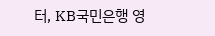터, KB국민은행 영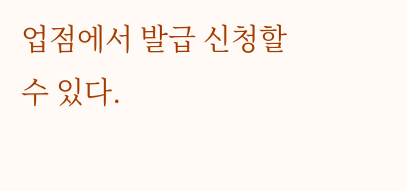업점에서 발급 신청할 수 있다.